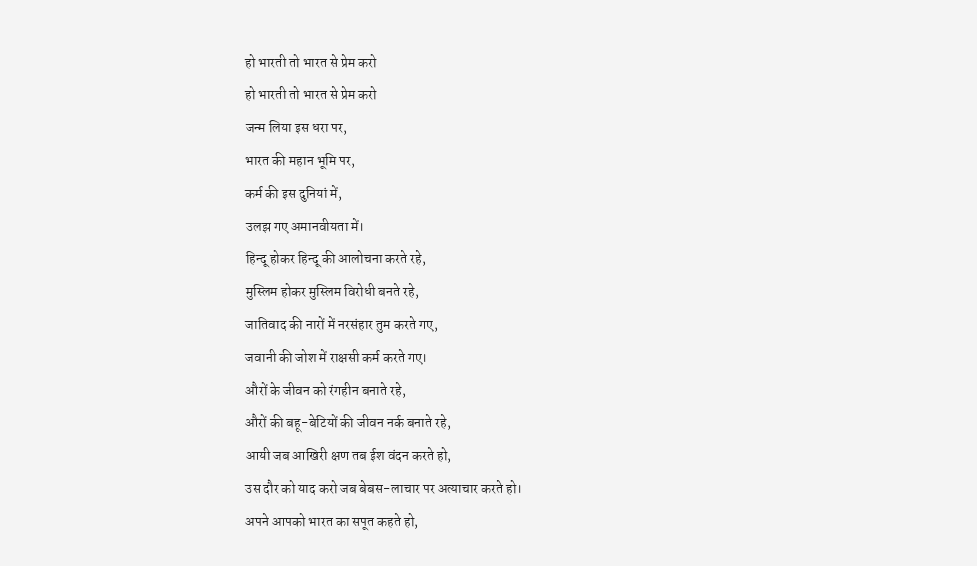हो भारती तो भारत से प्रेम करो
हो भारती तो भारत से प्रेम करो
जन्म लिया इस धरा पर,
भारत की महान भूमि पर,
कर्म की इस दुनियां में,
उलझ गए अमानवीयता में।
हिन्दू होकर हिन्दू की आलोचना करते रहे,
मुस्लिम होकर मुस्लिम विरोधी बनते रहे,
जातिवाद की नारों में नरसंहार तुम करते गए,
जवानी की जोश में राक्षसी कर्म करते गए।
औरों के जीवन को रंगहीन बनाते रहे,
औरों की बहू-बेटियों की जीवन नर्क बनाते रहे,
आयी जब आखिरी क्षण तब ईश वंदन करते हो,
उस दौर को याद करो जब बेबस-लाचार पर अत्याचार करते हो।
अपने आपको भारत का सपूत कहते हो,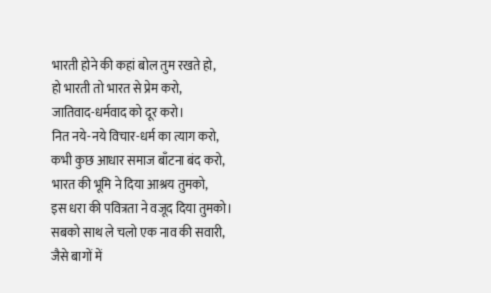भारती होने की कहां बोल तुम रखते हो,
हो भारती तो भारत से प्रेम करो,
जातिवाद-धर्मवाद को दूर करो।
नित नये-नये विचार-धर्म का त्याग करो,
कभी कुछ आधार समाज बाँटना बंद करो,
भारत की भूमि ने दिया आश्रय तुमको,
इस धरा की पवित्रता ने वजूद दिया तुमको।
सबको साथ ले चलो एक नाव की सवारी,
जैसे बागों में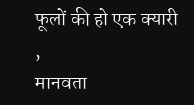फूलों की हो एक क्यारी ,
मानवता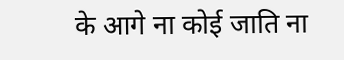के आगे ना कोई जाति ना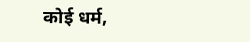कोई धर्म,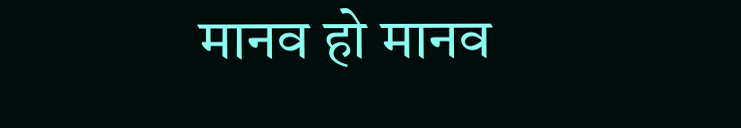मानव हो मानव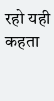रहो यही कहता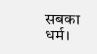सबका धर्म।